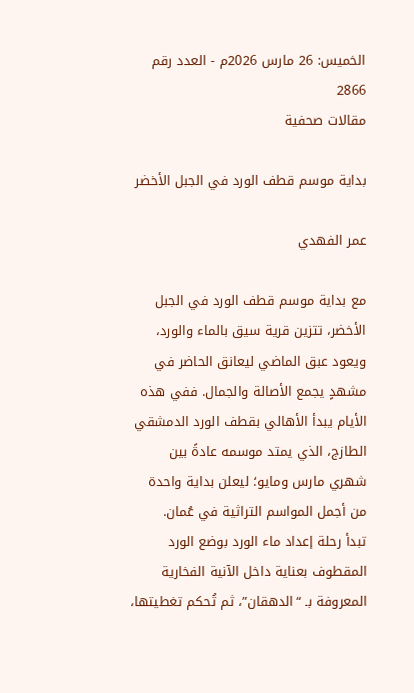الخميس: 26 مارس 2026م - العدد رقم 2866
مقالات صحفية

بداية موسم قطف الورد في الجبل الأخضر

عمر الفهدي

مع بداية موسم قطف الورد في الجبل الأخضر، تتزين قرية سيق بالماء والورد، ويعود عبق الماضي ليعانق الحاضر في مشهدٍ يجمع الأصالة والجمال. ففي هذه الأيام يبدأ الأهالي بقطف الورد الدمشقي الطازج، الذي يمتد موسمه عادةً بين شهري مارس ومايو؛ ليعلن بداية واحدة من أجمل المواسم التراثية في عُمان.
تبدأ رحلة إعداد ماء الورد بوضع الورد المقطوف بعناية داخل الآنية الفخارية المعروفة بـ “الدهقان”، ثم تُحكم تغطيتها،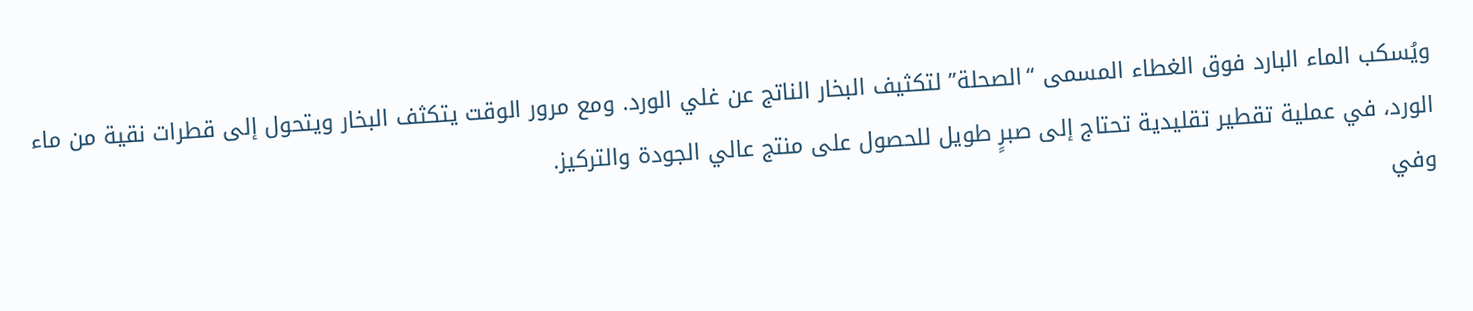ويُسكب الماء البارد فوق الغطاء المسمى “الصحلة” لتكثيف البخار الناتج عن غلي الورد. ومع مرور الوقت يتكثف البخار ويتحول إلى قطرات نقية من ماء الورد، في عملية تقطير تقليدية تحتاج إلى صبرٍ طويل للحصول على منتج عالي الجودة والتركيز.
وفي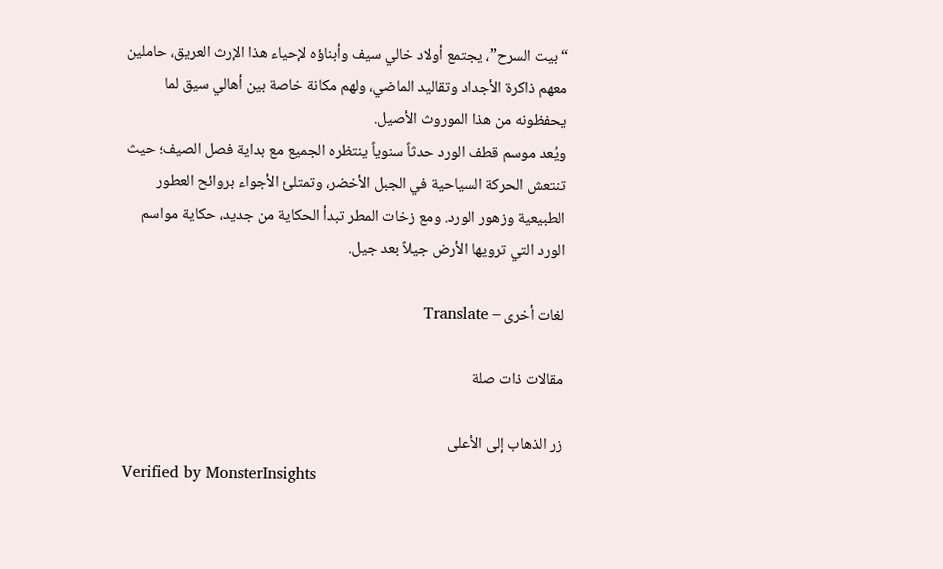“بيت السرح”، يجتمع أولاد خالي سيف وأبناؤه لإحياء هذا الإرث العريق، حاملين معهم ذاكرة الأجداد وتقاليد الماضي، ولهم مكانة خاصة بين أهالي سيق لما يحفظونه من هذا الموروث الأصيل.
ويُعد موسم قطف الورد حدثاً سنوياً ينتظره الجميع مع بداية فصل الصيف؛ حيث تنتعش الحركة السياحية في الجبل الأخضر، وتمتلئ الأجواء بروائح العطور الطبيعية وزهور الورد. ومع زخات المطر تبدأ الحكاية من جديد، حكاية مواسم الورد التي ترويها الأرض جيلاً بعد جيل.

لغات أخرى – Translate

مقالات ذات صلة

زر الذهاب إلى الأعلى
Verified by MonsterInsights